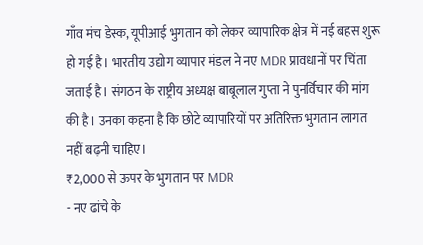गाँव मंच डेस्क, यूपीआई भुगतान को लेकर व्यापारिक क्षेत्र में नई बहस शुरू हो गई है। भारतीय उद्योग व्यापार मंडल ने नए MDR प्रावधानों पर चिंता जताई है। संगठन के राष्ट्रीय अध्यक्ष बाबूलाल गुप्ता ने पुनर्विचार की मांग की है। उनका कहना है कि छोटे व्यापारियों पर अतिरिक्त भुगतान लागत नहीं बढ़नी चाहिए।
₹2,000 से ऊपर के भुगतान पर MDR
- नए ढांचे के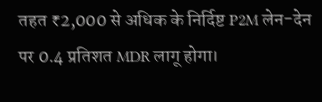तहत ₹2,000 से अधिक के निर्दिष्ट P2M लेन-देन पर 0.4 प्रतिशत MDR लागू होगा।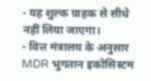- यह शुल्क ग्राहक से सीधे नहीं लिया जाएगा।
- वित्त मंत्रालय के अनुसार MDR भुगतान इकोसिस्टम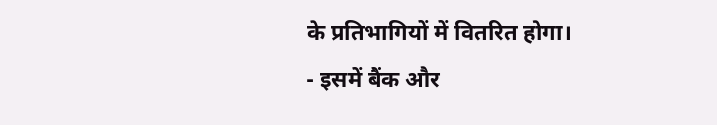के प्रतिभागियों में वितरित होगा।
- इसमें बैंक और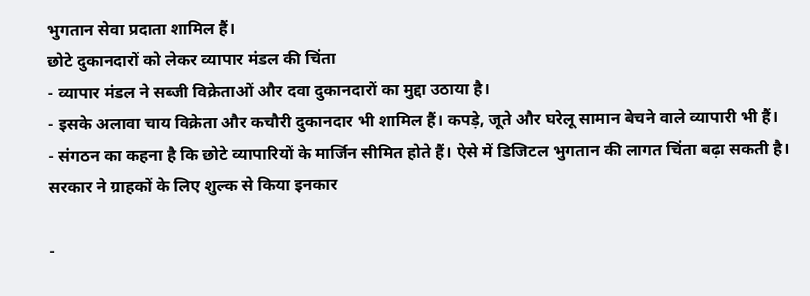भुगतान सेवा प्रदाता शामिल हैं।
छोटे दुकानदारों को लेकर व्यापार मंडल की चिंता
- व्यापार मंडल ने सब्जी विक्रेताओं और दवा दुकानदारों का मुद्दा उठाया है।
- इसके अलावा चाय विक्रेता और कचौरी दुकानदार भी शामिल हैं। कपड़े, जूते और घरेलू सामान बेचने वाले व्यापारी भी हैं।
- संगठन का कहना है कि छोटे व्यापारियों के मार्जिन सीमित होते हैं। ऐसे में डिजिटल भुगतान की लागत चिंता बढ़ा सकती है।
सरकार ने ग्राहकों के लिए शुल्क से किया इनकार

-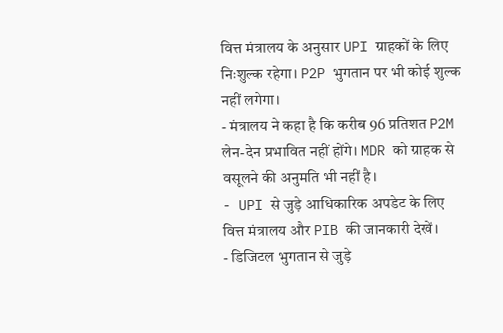वित्त मंत्रालय के अनुसार UPI ग्राहकों के लिए निःशुल्क रहेगा। P2P भुगतान पर भी कोई शुल्क नहीं लगेगा।
- मंत्रालय ने कहा है कि करीब 96 प्रतिशत P2M लेन-देन प्रभावित नहीं होंगे। MDR को ग्राहक से वसूलने की अनुमति भी नहीं है।
- UPI से जुड़े आधिकारिक अपडेट के लिए वित्त मंत्रालय और PIB की जानकारी देखें।
- डिजिटल भुगतान से जुड़े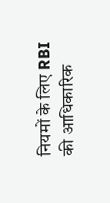नियमों के लिए RBI की आधिकारिक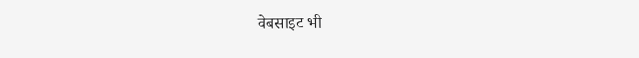वेबसाइट भी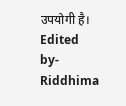उपयोगी है।
Edited by- Riddhima